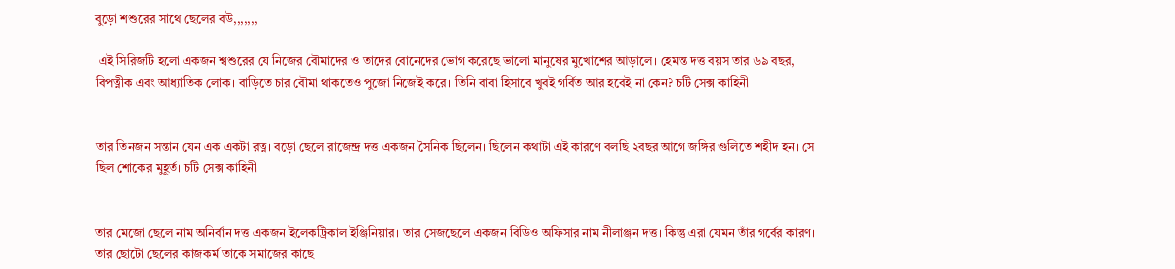বুড়ো শশুরের সাথে ছেলের বউ,,,,,,,

 এই সিরিজটি হলো একজন শ্বশুরের যে নিজের বৌমাদের ও তাদের বোনেদের ভোগ করেছে ভালো মানুষের মুখোশের আড়ালে। হেমন্ত দত্ত বয়স তার ৬৯ বছর, বিপত্নীক এবং আধ্যাতিক লোক। বাড়িতে চার বৌমা থাকতেও পুজো নিজেই করে। তিনি বাবা হিসাবে খুবই গর্বিত আর হবেই না কেন? চটি সেক্স কাহিনী


তার তিনজন সন্তান যেন এক একটা রত্ন। বড়ো ছেলে রাজেন্দ্র দত্ত একজন সৈনিক ছিলেন। ছিলেন কথাটা এই কারণে বলছি ২বছর আগে জঙ্গির গুলিতে শহীদ হন। সে ছিল শোকের মুহূর্ত। চটি সেক্স কাহিনী


তার মেজো ছেলে নাম অনির্বান দত্ত একজন ইলেকট্রিকাল ইঞ্জিনিয়ার। তার সেজছেলে একজন বিডিও অফিসার নাম নীলাঞ্জন দত্ত। কিন্তু এরা যেমন তাঁর গর্বের কারণ। তার ছোটো ছেলের কাজকর্ম তাকে সমাজের কাছে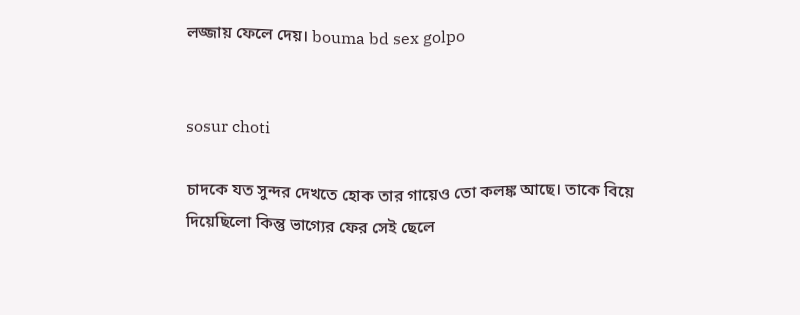লজ্জায় ফেলে দেয়। bouma bd sex golpo


sosur choti

চাদকে যত সুন্দর দেখতে হোক তার গায়েও তো কলঙ্ক আছে। তাকে বিয়ে দিয়েছিলো কিন্তু ভাগ্যের ফের সেই ছেলে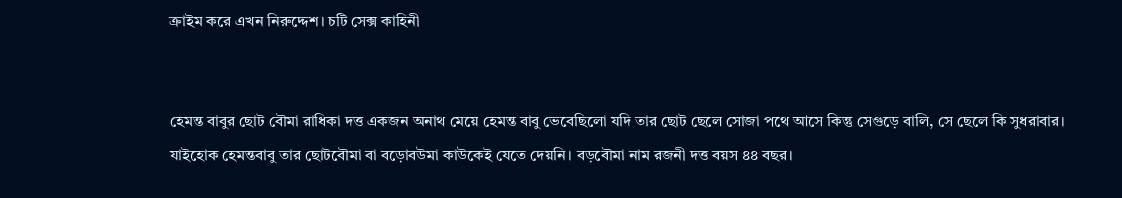ক্রাইম করে এখন নিরুদ্দেশ। চটি সেক্স কাহিনী


হেমন্ত বাবুর ছোট বৌমা রাধিকা দত্ত একজন অনাথ মেয়ে হেমন্ত বাবু ভেবেছিলো যদি তার ছোট ছেলে সোজা পথে আসে কিন্তু সেগুড়ে বালি, সে ছেলে কি সুধরাবার। যাইহোক হেমন্তবাবু তার ছোটবৌমা বা বড়োবউমা কাউকেই যেতে দেয়নি। বড়বৌমা নাম রজনী দত্ত বয়স ৪৪ বছর।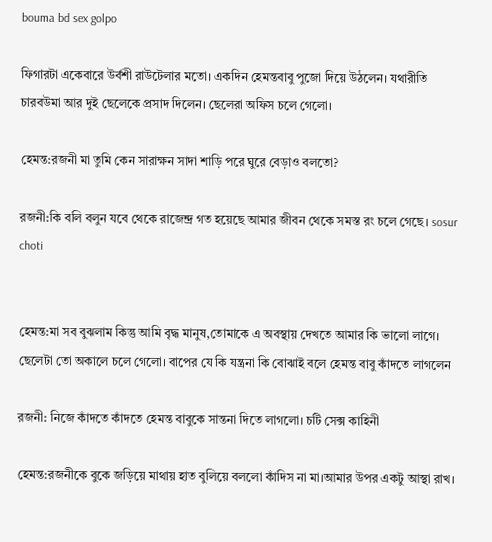bouma bd sex golpo

ফিগারটা একেবারে উর্বশী রাউটেলার মতো। একদিন হেমন্তবাবু পুজো দিয়ে উঠলেন। যথারীতি চারবউমা আর দুই ছেলেকে প্রসাদ দিলেন। ছেলেরা অফিস চলে গেলো।

হেমন্ত:রজনী মা তুমি কেন সারাক্ষন সাদা শাড়ি পরে ঘুরে বেড়াও বলতো?

রজনী:কি বলি বলুন যবে থেকে রাজেন্দ্র গত হয়েছে আমার জীবন থেকে সমস্ত রং চলে গেছে। sosur choti


হেমন্ত:মা সব বুঝলাম কিন্তু আমি বৃদ্ধ মানুষ,তোমাকে এ অবস্থায় দেখতে আমার কি ভালো লাগে। ছেলেটা তো অকালে চলে গেলো। বাপের যে কি যন্ত্রনা কি বোঝাই বলে হেমন্ত বাবু কাঁদতে লাগলেন

রজনী: নিজে কাঁদতে কাঁদতে হেমন্ত বাবুকে সান্তনা দিতে লাগলো। চটি সেক্স কাহিনী

হেমন্ত:রজনীকে বুকে জড়িয়ে মাথায় হাত বুলিয়ে বললো কাঁদিস না মা।আমার উপর একটু আস্থা রাখ।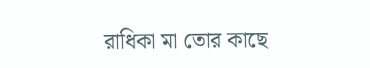রাধিকা মা তোর কাছে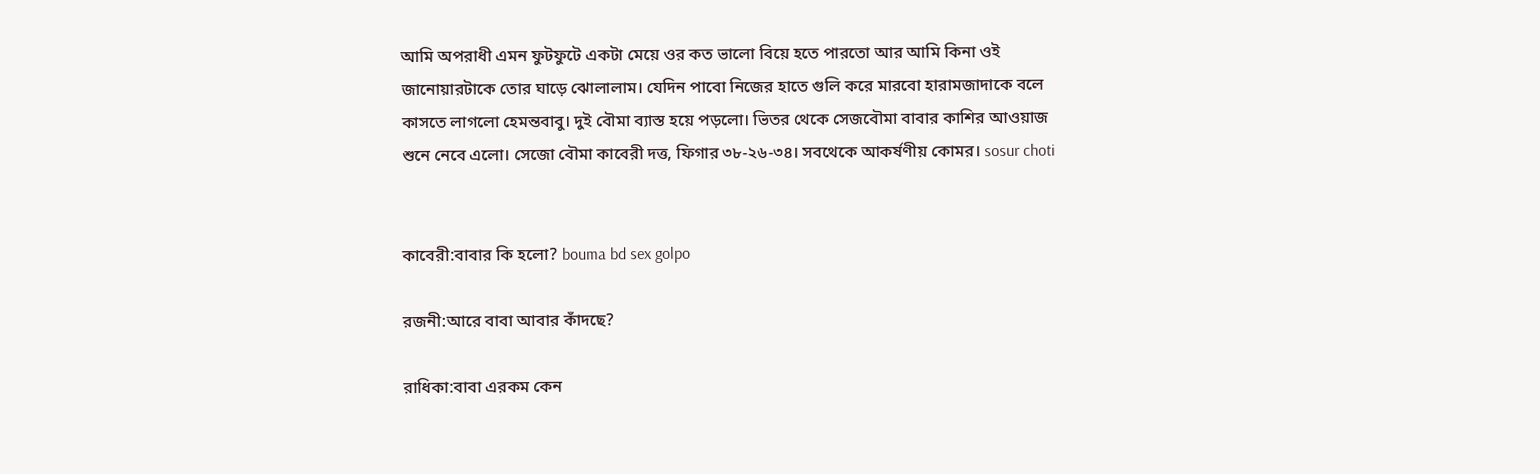আমি অপরাধী এমন ফুটফুটে একটা মেয়ে ওর কত ভালো বিয়ে হতে পারতো আর আমি কিনা ওই জানোয়ারটাকে তোর ঘাড়ে ঝোলালাম। যেদিন পাবো নিজের হাতে গুলি করে মারবো হারামজাদাকে বলে কাসতে লাগলো হেমন্তবাবু। দুই বৌমা ব্যাস্ত হয়ে পড়লো। ভিতর থেকে সেজবৌমা বাবার কাশির আওয়াজ শুনে নেবে এলো। সেজো বৌমা কাবেরী দত্ত, ফিগার ৩৮-২৬-৩৪। সবথেকে আকর্ষণীয় কোমর। sosur choti


কাবেরী:বাবার কি হলো? bouma bd sex golpo

রজনী:আরে বাবা আবার কাঁদছে?

রাধিকা:বাবা এরকম কেন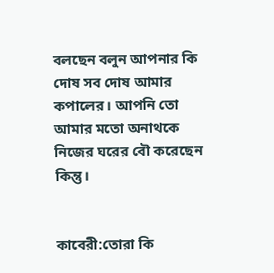বলছেন বলুন আপনার কি দোষ সব দোষ আমার কপালের। আপনি তো আমার মতো অনাথকে নিজের ঘরের বৌ করেছেন কিন্তু।


কাবেরী:তোরা কি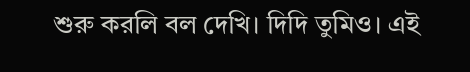শুরু করলি বল দেখি। দিদি তুমিও। এই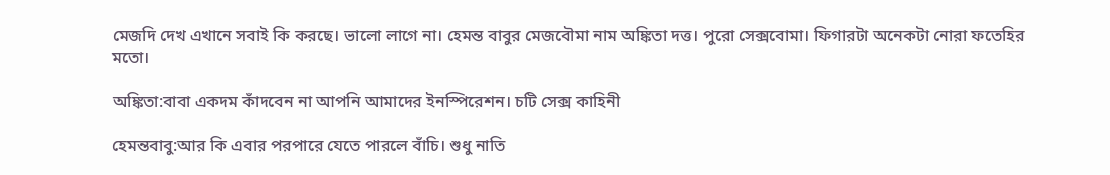মেজদি দেখ এখানে সবাই কি করছে। ভালো লাগে না। হেমন্ত বাবুর মেজবৌমা নাম অঙ্কিতা দত্ত। পুরো সেক্সবোমা। ফিগারটা অনেকটা নোরা ফতেহির মতো।

অঙ্কিতা:বাবা একদম কাঁদবেন না আপনি আমাদের ইনস্পিরেশন। চটি সেক্স কাহিনী

হেমন্তবাবু:আর কি এবার পরপারে যেতে পারলে বাঁচি। শুধু নাতি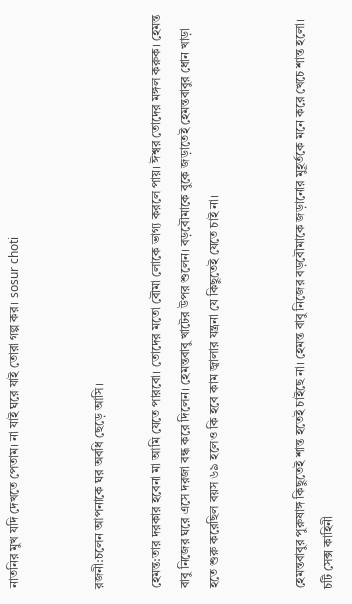নাতনির মুখ যদি দেখতে পেতাম। না যাই ঘরে যাই তোরা গল্প কর। sosur choti


রজনী:চলেন আপনাকে ঘর অবধি ছেড়ে আসি।

হেমন্ত:তার দরকার হবেনা মা আমি যেতে পারবো। তোদের মতো বৌমা লোকে ভাগ্য করলে পায়। ঈশ্বর তোদের মঙ্গল করুক। হেমন্ত বাবু নিজের ঘরে এসে দরজা বন্ধ করে দিলেন। হেমন্তবাবু খাটের উপর শুলেন। বড়বৌমাকে বুকে জড়াতেই হেমন্তবাবুর ধোন খাড়া হতে শুরু করেছিল বয়স ৬৯ হলেও কি হবে কাম জ্বালার যন্ত্রনা যে কিছুতেই যেতে চাই না।


হেমন্তবাবুর পুরুষাঙ্গ কিছুতেই শান্ত হতেই চাইছে না। হেমন্ত বাবু নিজের বড়বৌমাকে জড়ানোর মুহূর্তকে মনে করে খেচে শান্ত হলো। চটি সেক্স কাহিনী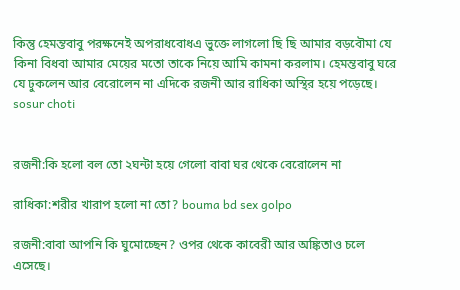কিন্তু হেমন্তবাবু পরক্ষনেই অপরাধবোধএ ভুক্তে লাগলো ছি ছি আমার বড়বৌমা যে কিনা বিধবা আমার মেয়ের মতো তাকে নিয়ে আমি কামনা করলাম। হেমন্তবাবু ঘরে যে ঢুকলেন আর বেরোলেন না এদিকে রজনী আর রাধিকা অস্থির হয়ে পড়েছে। sosur choti


রজনী:কি হলো বল তো ২ঘন্টা হয়ে গেলো বাবা ঘর থেকে বেরোলেন না

রাধিকা:শরীর খারাপ হলো না তো? bouma bd sex golpo

রজনী:বাবা আপনি কি ঘুমোচ্ছেন? ওপর থেকে কাবেরী আর অঙ্কিতাও চলে এসেছে।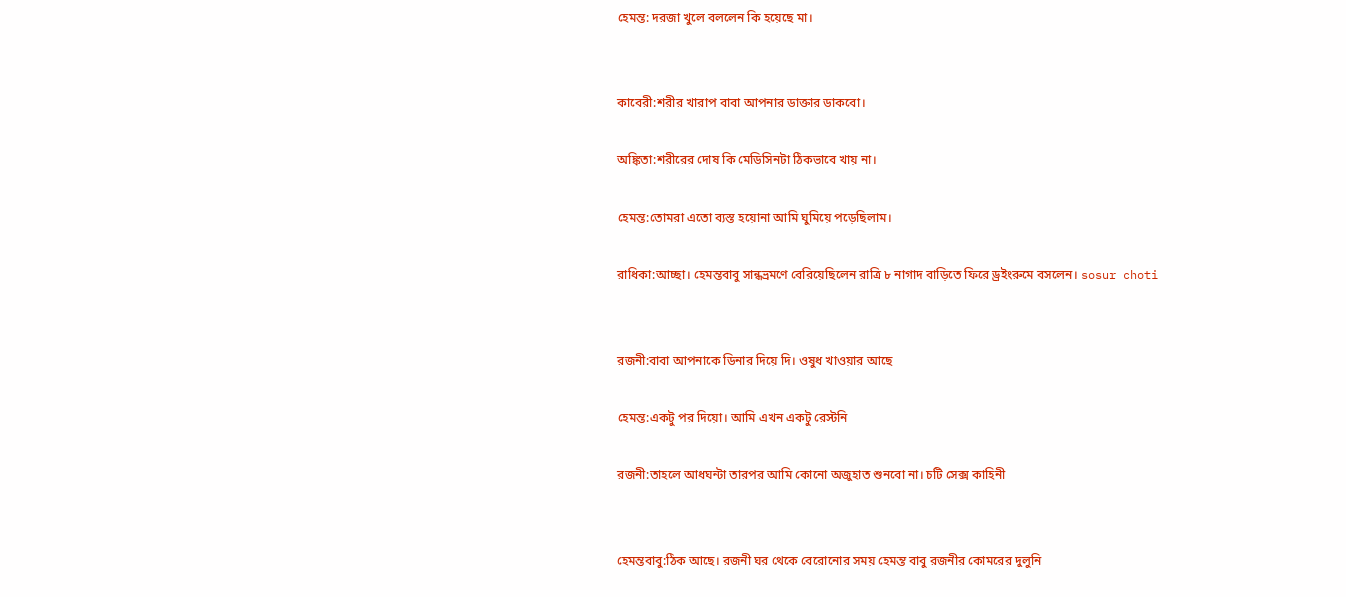হেমন্ত: দরজা খুলে বললেন কি হয়েছে মা।


কাবেরী:শরীর খারাপ বাবা আপনার ডাক্তার ডাকবো।

অঙ্কিতা:শরীরের দোষ কি মেডিসিনটা ঠিকভাবে খায় না।

হেমন্ত:তোমরা এতো ব্যস্ত হয়োনা আমি ঘুমিয়ে পড়েছিলাম।

রাধিকা:আচ্ছা। হেমন্তবাবু সান্ধভ্রমণে বেরিয়েছিলেন রাত্রি ৮ নাগাদ বাড়িতে ফিরে ড্রইংরুমে বসলেন। sosur choti


রজনী:বাবা আপনাকে ডিনার দিয়ে দি। ওষুধ খাওয়ার আছে

হেমন্ত:একটু পর দিয়ো। আমি এখন একটু রেস্টনি

রজনী:তাহলে আধঘন্টা তারপর আমি কোনো অজুহাত শুনবো না। চটি সেক্স কাহিনী


হেমন্তবাবু:ঠিক আছে। রজনী ঘর থেকে বেরোনোর সময় হেমন্ত বাবু রজনীর কোমরের দুলুনি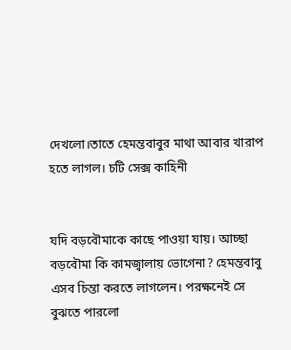দেখলো।তাতে হেমন্তবাবুর মাথা আবার খারাপ হতে লাগল। চটি সেক্স কাহিনী


যদি বড়বৌমাকে কাছে পাওয়া যায়। আচ্ছা বড়বৌমা কি কামজ্বালায় ভোগেনা? হেমন্তবাবু এসব চিন্তা করতে লাগলেন। পরক্ষনেই সে বুঝতে পারলো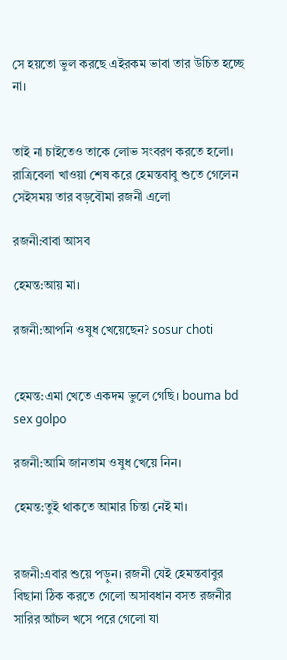সে হয়তো ভুল করছে এইরকম ভাবা তার উচিত হচ্ছে না।


তাই না চাইতেও তাকে লোভ সংবরণ করতে হলো। রাত্রিবেলা খাওয়া শেষ করে হেমন্তবাবু শুতে গেলেন সেইসময় তার বড়বৌমা রজনী এলো

রজনী:বাবা আসব

হেমন্ত:আয় মা।

রজনী:আপনি ওষুধ খেয়েছেন? sosur choti


হেমন্ত:এমা খেতে একদম ভুলে গেছি। bouma bd sex golpo

রজনী:আমি জানতাম ওষুধ খেয়ে নিন।

হেমন্ত:তুই থাকতে আমার চিন্তা নেই মা।


রজনী:এবার শুয়ে পড়ুন। রজনী যেই হেমন্তবাবুর বিছানা ঠিক করতে গেলো অসাবধান বসত রজনীর সারির আঁচল খসে পরে গেলো যা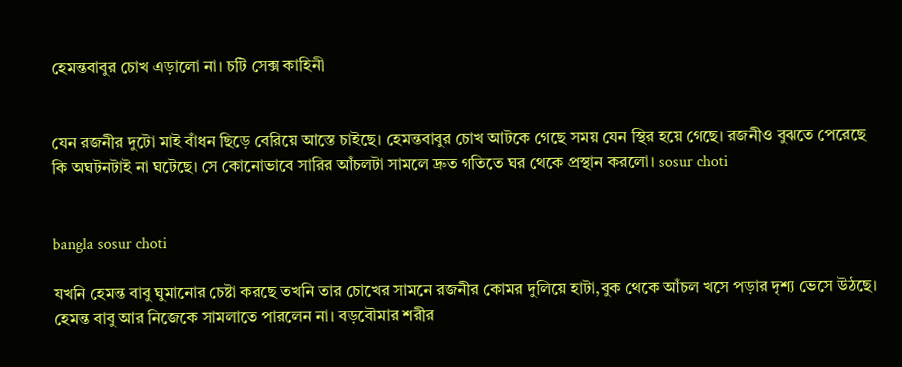হেমন্তবাবুর চোখ এড়ালো না। চটি সেক্স কাহিনী


যেন রজনীর দুটো মাই বাঁধন ছিড়ে বেরিয়ে আস্তে চাইছে। হেমন্তবাবুর চোখ আটকে গেছে সময় যেন স্থির হয়ে গেছে। রজনীও বুঝতে পেরেছে কি অঘটনটাই না ঘটেছে। সে কোনোভাবে সারির আঁচলটা সামলে দ্রুত গতিতে ঘর থেকে প্রস্থান করলো। sosur choti


bangla sosur choti

যখনি হেমন্ত বাবু ঘুমানোর চেষ্টা করছে তখনি তার চোখের সামনে রজনীর কোমর দুলিয়ে হাটা,বুক থেকে আঁচল খসে পড়ার দৃশ্য ভেসে উঠছে। হেমন্ত বাবু আর নিজেকে সামলাতে পারলেন না। বড়বৌমার শরীর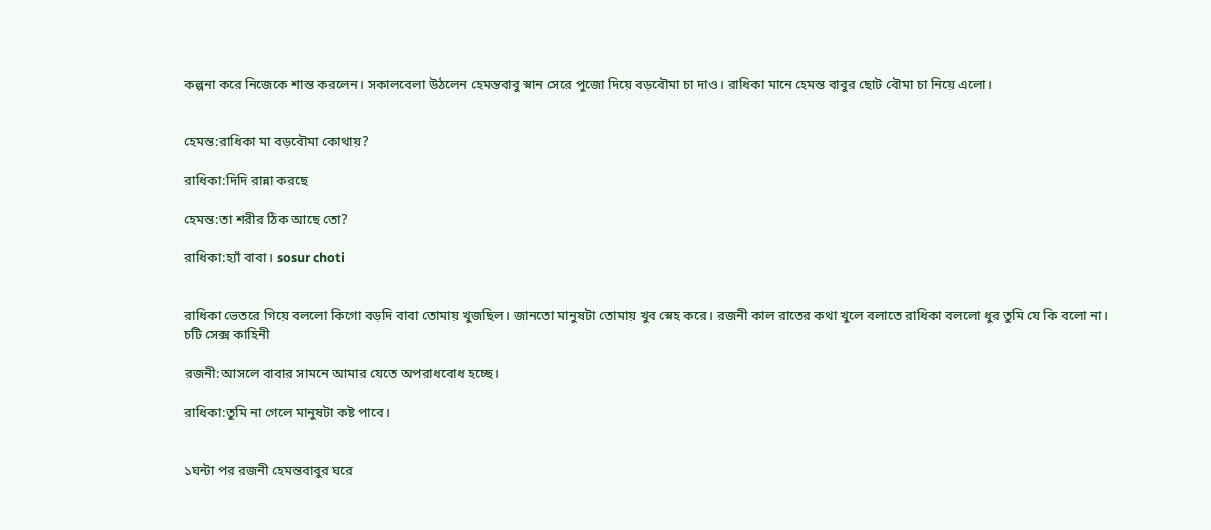কল্পনা করে নিজেকে শান্ত করলেন। সকালবেলা উঠলেন হেমন্তবাবু স্নান সেরে পুজো দিয়ে বড়বৌমা চা দাও। রাধিকা মানে হেমন্ত বাবুর ছোট বৌমা চা নিয়ে এলো।


হেমন্ত:রাধিকা মা বড়বৌমা কোথায়?

রাধিকা:দিদি রান্না করছে

হেমন্ত:তা শরীর ঠিক আছে তো?

রাধিকা:হ্যাঁ বাবা। sosur choti


রাধিকা ভেতরে গিয়ে বললো কিগো বড়দি বাবা তোমায় খুজছিল। জানতো মানুষটা তোমায় খুব স্নেহ করে। রজনী কাল রাতের কথা খুলে বলাতে রাধিকা বললো ধুর তুমি যে কি বলো না। চটি সেক্স কাহিনী

রজনী:আসলে বাবার সামনে আমার যেতে অপরাধবোধ হচ্ছে।

রাধিকা:তুমি না গেলে মানুষটা কষ্ট পাবে।


১ঘন্টা পর রজনী হেমন্তবাবুর ঘরে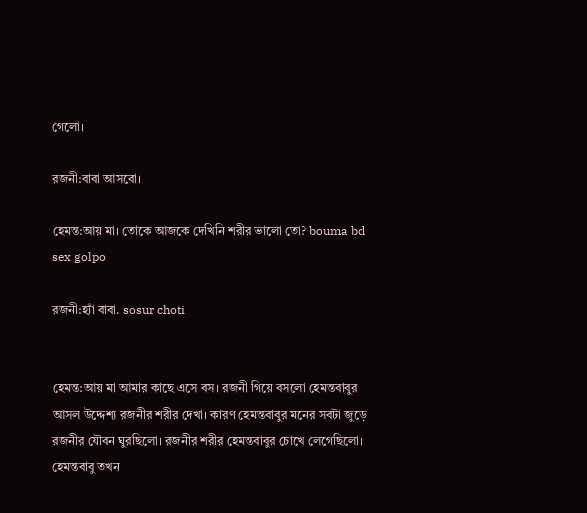গেলো।

রজনী:বাবা আসবো।

হেমন্ত:আয় মা। তোকে আজকে দেখিনি শরীর ভালো তো? bouma bd sex golpo

রজনী:হ্যাঁ বাবা. sosur choti


হেমন্ত:আয় মা আমার কাছে এসে বস। রজনী গিয়ে বসলো হেমন্তবাবুর আসল উদ্দেশ্য রজনীর শরীর দেখা। কারণ হেমন্তবাবুর মনের সবটা জুড়ে রজনীর যৌবন ঘুরছিলো। রজনীর শরীর হেমন্তবাবুর চোখে লেগেছিলো। হেমন্তবাবু তখন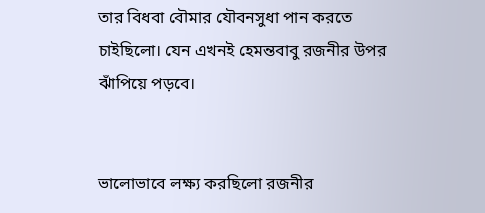তার বিধবা বৌমার যৌবনসুধা পান করতে চাইছিলো। যেন এখনই হেমন্তবাবু রজনীর উপর ঝাঁপিয়ে পড়বে।


ভালোভাবে লক্ষ্য করছিলো রজনীর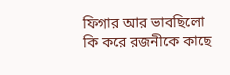ফিগার আর ভাবছিলো কি করে রজনীকে কাছে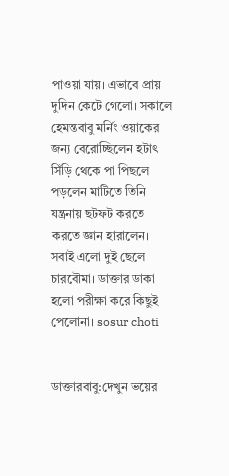পাওয়া যায়। এভাবে প্রায় দুদিন কেটে গেলো। সকালে হেমন্তবাবু মর্নিং ওয়াকের জন্য বেরোচ্ছিলেন হটাৎ সিঁড়ি থেকে পা পিছলে পড়লেন মাটিতে তিনি যন্ত্রনায় ছটফট করতে করতে জ্ঞান হারালেন। সবাই এলো দুই ছেলে চারবৌমা। ডাক্তার ডাকা হলো পরীক্ষা করে কিছুই পেলোনা। sosur choti


ডাক্তারবাবু:দেখুন ভয়ের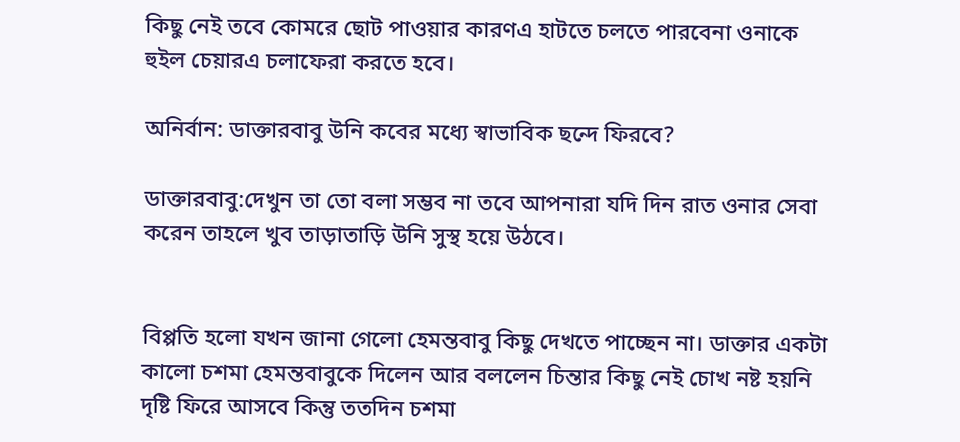কিছু নেই তবে কোমরে ছোট পাওয়ার কারণএ হাটতে চলতে পারবেনা ওনাকে হুইল চেয়ারএ চলাফেরা করতে হবে।

অনির্বান: ডাক্তারবাবু উনি কবের মধ্যে স্বাভাবিক ছন্দে ফিরবে?

ডাক্তারবাবু:দেখুন তা তো বলা সম্ভব না তবে আপনারা যদি দিন রাত ওনার সেবা করেন তাহলে খুব তাড়াতাড়ি উনি সুস্থ হয়ে উঠবে।


বিপ্পতি হলো যখন জানা গেলো হেমন্তবাবু কিছু দেখতে পাচ্ছেন না। ডাক্তার একটা কালো চশমা হেমন্তবাবুকে দিলেন আর বললেন চিন্তার কিছু নেই চোখ নষ্ট হয়নি দৃষ্টি ফিরে আসবে কিন্তু ততদিন চশমা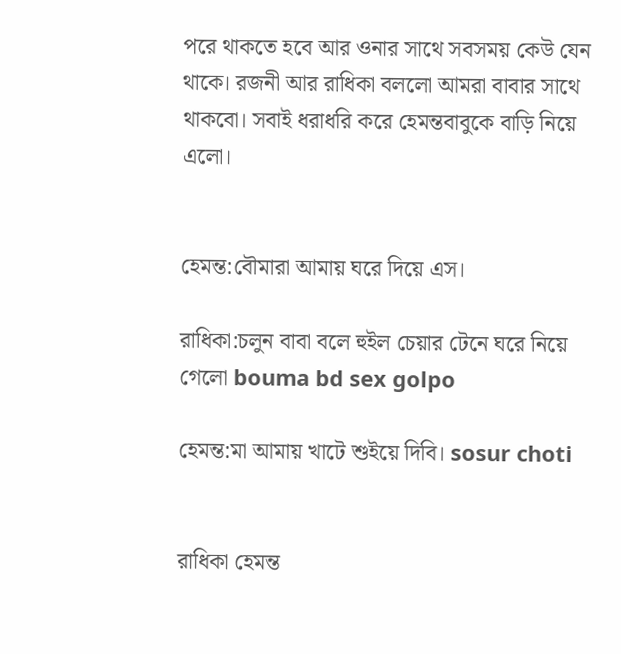পরে থাকতে হবে আর ওনার সাথে সবসময় কেউ যেন থাকে। রজনী আর রাধিকা বললো আমরা বাবার সাথে থাকবো। সবাই ধরাধরি করে হেমন্তবাবুকে বাড়ি নিয়ে এলো।


হেমন্ত:বৌমারা আমায় ঘরে দিয়ে এস।

রাধিকা:চলুন বাবা বলে হুইল চেয়ার টেনে ঘরে নিয়ে গেলো bouma bd sex golpo

হেমন্ত:মা আমায় খাটে শুইয়ে দিবি। sosur choti


রাধিকা হেমন্ত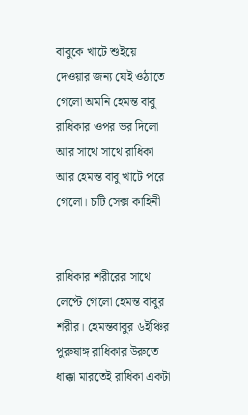বাবুকে খাটে শুইয়ে দেওয়ার জন্য যেই ওঠাতে গেলো অমনি হেমন্ত বাবু রাধিকার ওপর ভর দিলো আর সাথে সাথে রাধিকা আর হেমন্ত বাবু খাটে পরে গেলো। চটি সেক্স কাহিনী


রাধিকার শরীরের সাথে লেপ্টে গেলো হেমন্ত বাবুর শরীর। হেমন্তবাবুর ৬ইঞ্চির পুরুষাঙ্গ রাধিকার উরুতে ধাক্কা মারতেই রাধিকা একটা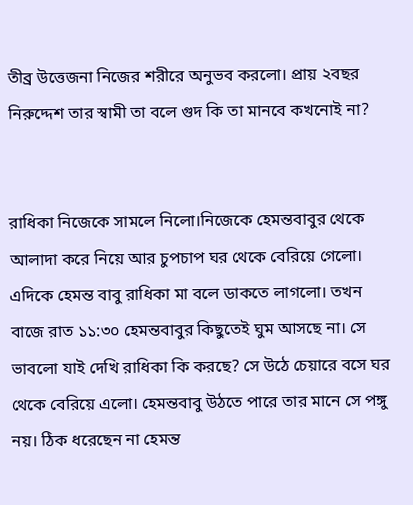তীব্র উত্তেজনা নিজের শরীরে অনুভব করলো। প্রায় ২বছর নিরুদ্দেশ তার স্বামী তা বলে গুদ কি তা মানবে কখনোই না?


রাধিকা নিজেকে সামলে নিলো।নিজেকে হেমন্তবাবুর থেকে আলাদা করে নিয়ে আর চুপচাপ ঘর থেকে বেরিয়ে গেলো। এদিকে হেমন্ত বাবু রাধিকা মা বলে ডাকতে লাগলো। তখন বাজে রাত ১১:৩০ হেমন্তবাবুর কিছুতেই ঘুম আসছে না। সে ভাবলো যাই দেখি রাধিকা কি করছে? সে উঠে চেয়ারে বসে ঘর থেকে বেরিয়ে এলো। হেমন্তবাবু উঠতে পারে তার মানে সে পঙ্গু নয়। ঠিক ধরেছেন না হেমন্ত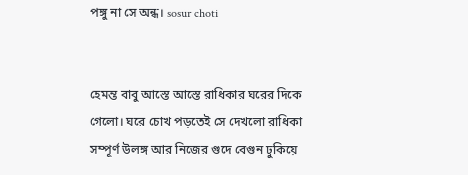পঙ্গু না সে অন্ধ। sosur choti


হেমন্ত বাবু আস্তে আস্তে রাধিকার ঘরের দিকে গেলো। ঘরে চোখ পড়তেই সে দেখলো রাধিকা সম্পূর্ণ উলঙ্গ আর নিজের গুদে বেগুন ঢুকিয়ে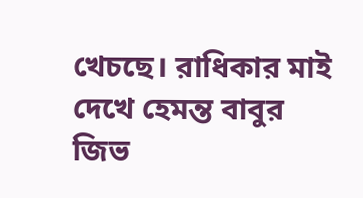খেচছে। রাধিকার মাই দেখে হেমন্ত বাবুর জিভ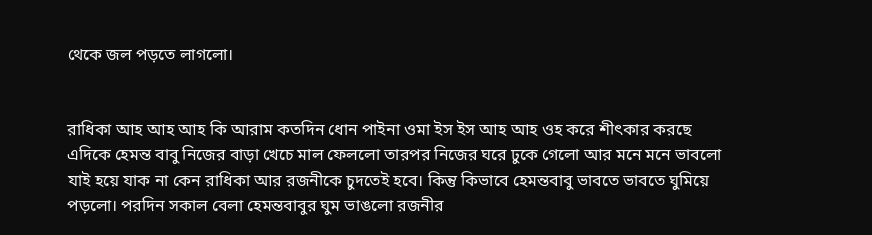থেকে জল পড়তে লাগলো।


রাধিকা আহ আহ আহ কি আরাম কতদিন ধোন পাইনা ওমা ইস ইস আহ আহ ওহ করে শীৎকার করছে এদিকে হেমন্ত বাবু নিজের বাড়া খেচে মাল ফেললো তারপর নিজের ঘরে ঢুকে গেলো আর মনে মনে ভাবলো যাই হয়ে যাক না কেন রাধিকা আর রজনীকে চুদতেই হবে। কিন্তু কিভাবে হেমন্তবাবু ভাবতে ভাবতে ঘুমিয়ে পড়লো। পরদিন সকাল বেলা হেমন্তবাবুর ঘুম ভাঙলো রজনীর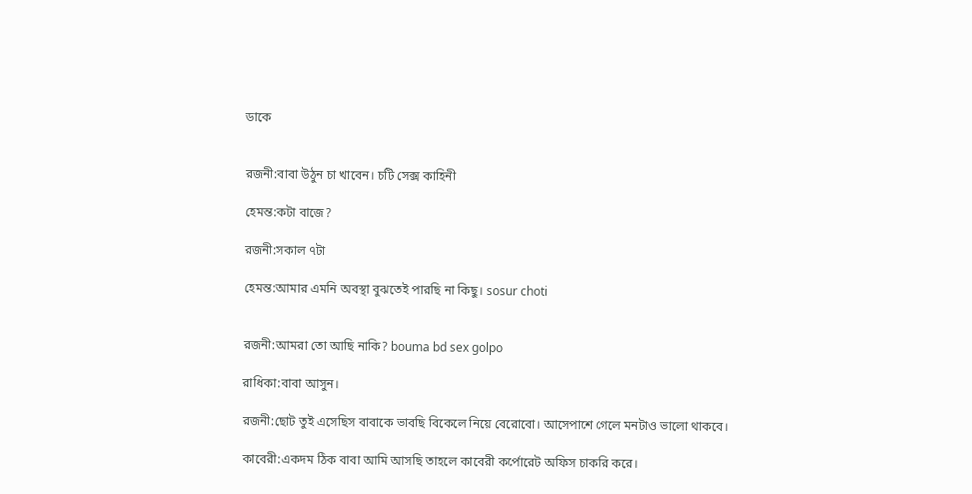ডাকে


রজনী:বাবা উঠুন চা খাবেন। চটি সেক্স কাহিনী

হেমন্ত:কটা বাজে?

রজনী:সকাল ৭টা

হেমন্ত:আমার এমনি অবস্থা বুঝতেই পারছি না কিছু। sosur choti


রজনী:আমরা তো আছি নাকি? bouma bd sex golpo

রাধিকা:বাবা আসুন।

রজনী:ছোট তুই এসেছিস বাবাকে ভাবছি বিকেলে নিয়ে বেরোবো। আসেপাশে গেলে মনটাও ভালো থাকবে।

কাবেরী:একদম ঠিক বাবা আমি আসছি তাহলে কাবেরী কর্পোরেট অফিস চাকরি করে।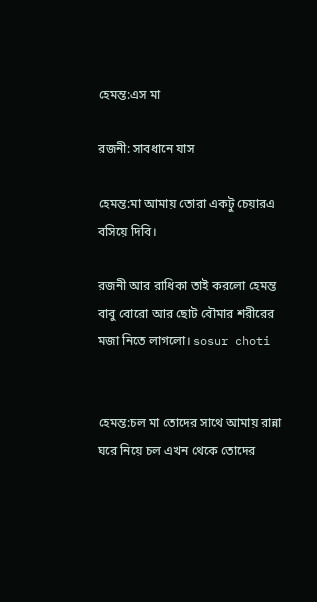হেমন্ত:এস মা

রজনী: সাবধানে যাস

হেমন্ত:মা আমায় তোরা একটু চেয়ারএ বসিয়ে দিবি।

রজনী আর রাধিকা তাই করলো হেমন্ত বাবু বোরো আর ছোট বৌমার শরীরের মজা নিতে লাগলো। sosur choti


হেমন্ত:চল মা তোদের সাথে আমায় রান্না ঘরে নিয়ে চল এখন থেকে তোদের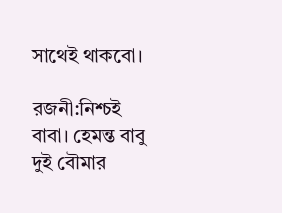সাথেই থাকবো।

রজনী:নিশ্চই বাবা। হেমন্ত বাবু দুই বৌমার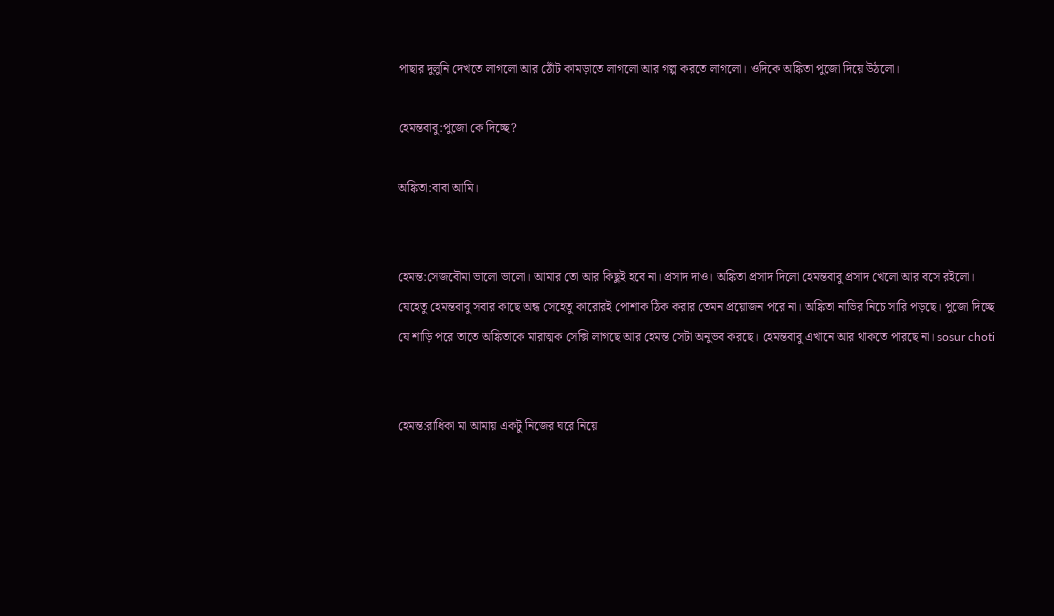পাছার দুলুনি দেখতে লাগলো আর ঠোঁট কামড়াতে লাগলো আর গল্প করতে লাগলো। ওদিকে অঙ্কিতা পুজো দিয়ে উঠলো।

হেমন্তবাবু:পুজো কে দিচ্ছে?

অঙ্কিতা:বাবা আমি।


হেমন্ত:সেজবৌমা ভালো ভালো। আমার তো আর কিছুই হবে না। প্রসাদ দাও। অঙ্কিতা প্রসাদ দিলো হেমন্তবাবু প্রসাদ খেলো আর বসে রইলো। যেহেতু হেমন্তবাবু সবার কাছে অন্ধ সেহেতু কারোরই পোশাক ঠিক করার তেমন প্রয়োজন পরে না। অঙ্কিতা নাভির নিচে সারি পড়ছে। পুজো দিচ্ছে যে শাড়ি পরে তাতে অঙ্কিতাকে মারাত্মক সেক্সি লাগছে আর হেমন্ত সেটা অনুভব করছে। হেমন্তবাবু এখানে আর থাকতে পারছে না। sosur choti


হেমন্ত:রাধিকা মা আমায় একটু নিজের ঘরে নিয়ে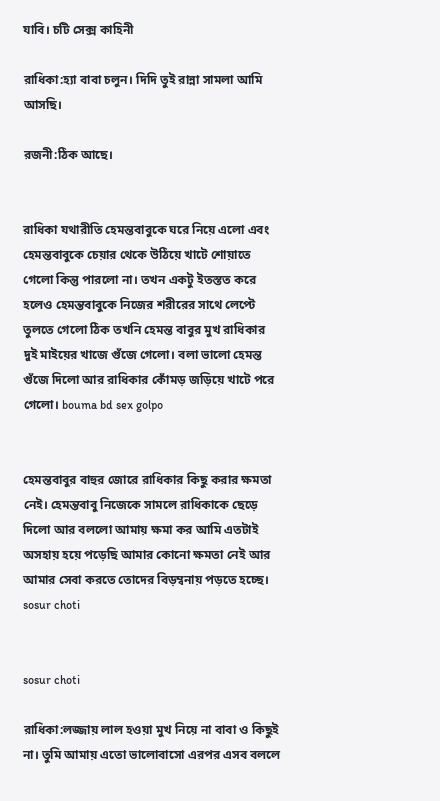যাবি। চটি সেক্স কাহিনী

রাধিকা:হ্যা বাবা চলুন। দিদি তুই রান্না সামলা আমি আসছি।

রজনী:ঠিক আছে।


রাধিকা যথারীতি হেমন্তবাবুকে ঘরে নিয়ে এলো এবং হেমন্তবাবুকে চেয়ার থেকে উঠিয়ে খাটে শোয়াতে গেলো কিন্তু পারলো না। তখন একটু ইতস্তত করে হলেও হেমন্তবাবুকে নিজের শরীরের সাথে লেপ্টে তুলতে গেলো ঠিক তখনি হেমন্ত বাবুর মুখ রাধিকার দুই মাইয়ের খাজে গুঁজে গেলো। বলা ভালো হেমন্ত গুঁজে দিলো আর রাধিকার কোঁমড় জড়িয়ে খাটে পরে গেলো। bouma bd sex golpo


হেমন্তবাবুর বাহুর জোরে রাধিকার কিছু করার ক্ষমতা নেই। হেমন্তবাবু নিজেকে সামলে রাধিকাকে ছেড়ে দিলো আর বললো আমায় ক্ষমা কর আমি এতটাই অসহায় হয়ে পড়েছি আমার কোনো ক্ষমতা নেই আর আমার সেবা করতে তোদের বিড়ম্বনায় পড়তে হচ্ছে। sosur choti


sosur choti

রাধিকা:লজ্জায় লাল হওয়া মুখ নিয়ে না বাবা ও কিছুই না। তুমি আমায় এতো ভালোবাসো এরপর এসব বললে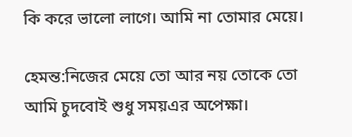কি করে ভালো লাগে। আমি না তোমার মেয়ে।

হেমন্ত:নিজের মেয়ে তো আর নয় তোকে তো আমি চুদবোই শুধু সময়এর অপেক্ষা।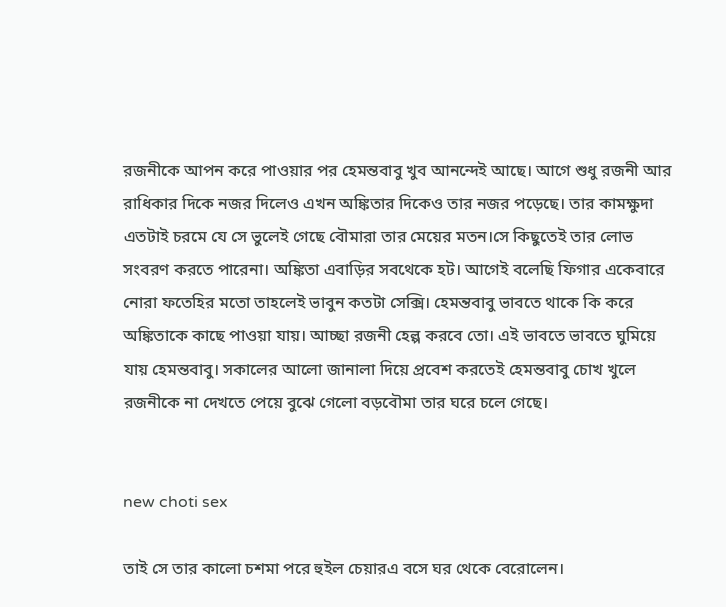রজনীকে আপন করে পাওয়ার পর হেমন্তবাবু খুব আনন্দেই আছে। আগে শুধু রজনী আর রাধিকার দিকে নজর দিলেও এখন অঙ্কিতার দিকেও তার নজর পড়েছে। তার কামক্ষুদা এতটাই চরমে যে সে ভুলেই গেছে বৌমারা তার মেয়ের মতন।সে কিছুতেই তার লোভ সংবরণ করতে পারেনা। অঙ্কিতা এবাড়ির সবথেকে হট। আগেই বলেছি ফিগার একেবারে নোরা ফতেহির মতো তাহলেই ভাবুন কতটা সেক্সি। হেমন্তবাবু ভাবতে থাকে কি করে অঙ্কিতাকে কাছে পাওয়া যায়। আচ্ছা রজনী হেল্প করবে তো। এই ভাবতে ভাবতে ঘুমিয়ে যায় হেমন্তবাবু। সকালের আলো জানালা দিয়ে প্রবেশ করতেই হেমন্তবাবু চোখ খুলে রজনীকে না দেখতে পেয়ে বুঝে গেলো বড়বৌমা তার ঘরে চলে গেছে।


new choti sex

তাই সে তার কালো চশমা পরে হুইল চেয়ারএ বসে ঘর থেকে বেরোলেন।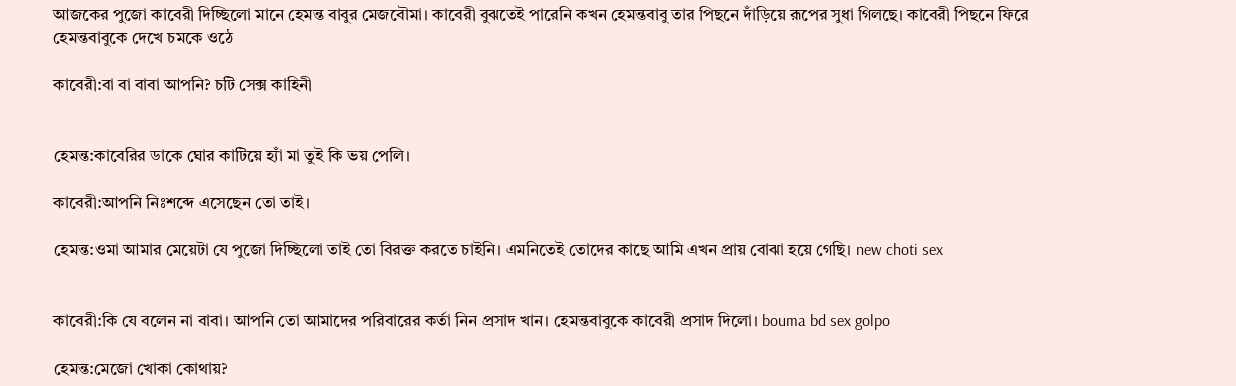আজকের পুজো কাবেরী দিচ্ছিলো মানে হেমন্ত বাবুর মেজবৌমা। কাবেরী বুঝতেই পারেনি কখন হেমন্তবাবু তার পিছনে দাঁড়িয়ে রূপের সুধা গিলছে। কাবেরী পিছনে ফিরে হেমন্তবাবুকে দেখে চমকে ওঠে

কাবেরী:বা বা বাবা আপনি? চটি সেক্স কাহিনী


হেমন্ত:কাবেরির ডাকে ঘোর কাটিয়ে হ্যাঁ মা তুই কি ভয় পেলি।

কাবেরী:আপনি নিঃশব্দে এসেছেন তো তাই।

হেমন্ত:ওমা আমার মেয়েটা যে পুজো দিচ্ছিলো তাই তো বিরক্ত করতে চাইনি। এমনিতেই তোদের কাছে আমি এখন প্রায় বোঝা হয়ে গেছি। new choti sex


কাবেরী:কি যে বলেন না বাবা। আপনি তো আমাদের পরিবারের কর্তা নিন প্রসাদ খান। হেমন্তবাবুকে কাবেরী প্রসাদ দিলো। bouma bd sex golpo

হেমন্ত:মেজো খোকা কোথায়?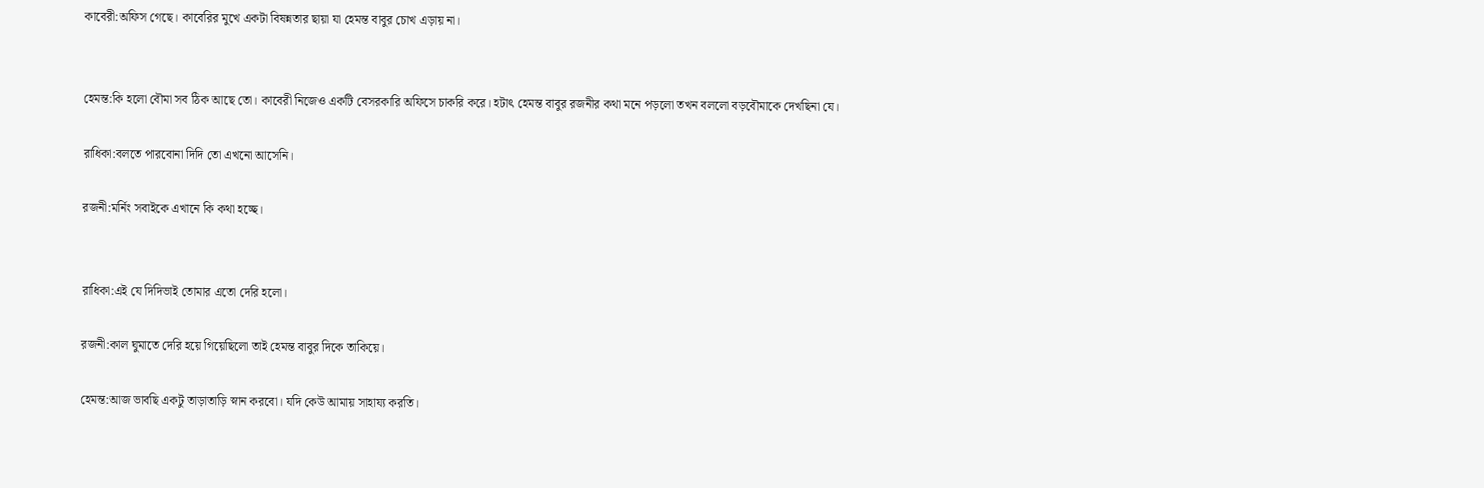কাবেরী:অফিস গেছে। কাবেরির মুখে একটা বিষন্নতার ছায়া যা হেমন্ত বাবুর চোখ এড়ায় না।


হেমন্ত:কি হলো বৌমা সব ঠিক আছে তো। কাবেরী নিজেও একটি বেসরকারি অফিসে চাকরি করে। হটাৎ হেমন্ত বাবুর রজনীর কথা মনে পড়লো তখন বললো বড়বৌমাকে দেখছিনা যে।

রাধিকা:বলতে পারবোনা দিদি তো এখনো আসেনি।

রজনী:মর্নিং সবাইকে এখানে কি কথা হচ্ছে।


রাধিকা:এই যে দিদিভাই তোমার এতো দেরি হলো।

রজনী:কাল ঘুমাতে দেরি হয়ে গিয়েছিলো তাই হেমন্ত বাবুর দিকে তাকিয়ে।

হেমন্ত:আজ ভাবছি একটু তাড়াতাড়ি স্নান করবো। যদি কেউ আমায় সাহায্য করতি।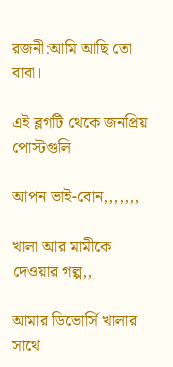রজনী:আমি আছি তো বাবা।

এই ব্লগটি থেকে জনপ্রিয় পোস্টগুলি

আপন ভাই-বোন,,,,,,,

খালা আর মামীকে দেওয়ার গল্প,,

আমার ডিভোর্সি খালার সাথে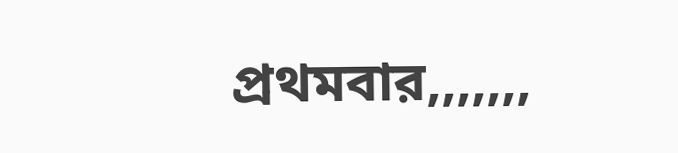প্রথমবার,,,,,,,